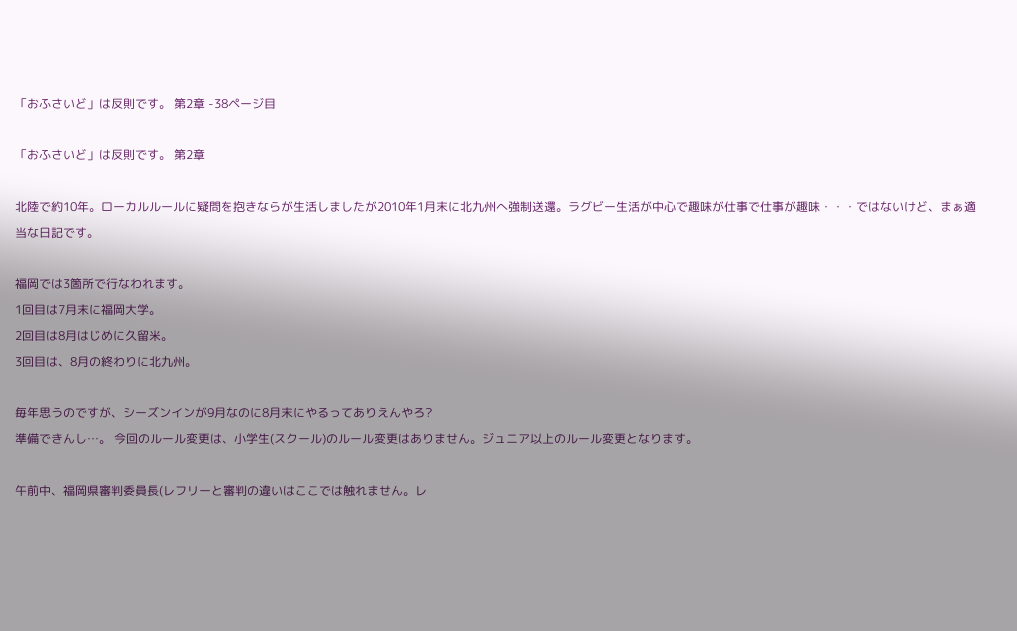「おふさいど」は反則です。 第2章 -38ページ目

「おふさいど」は反則です。 第2章

北陸で約10年。ローカルルールに疑問を抱きならが生活しましたが2010年1月末に北九州へ強制送還。ラグビー生活が中心で趣味が仕事で仕事が趣味・・・ではないけど、まぁ適当な日記です。

福岡では3箇所で行なわれます。
1回目は7月末に福岡大学。
2回目は8月はじめに久留米。
3回目は、8月の終わりに北九州。

毎年思うのですが、シーズンインが9月なのに8月末にやるってありえんやろ?
準備できんし…。 今回のルール変更は、小学生(スクール)のルール変更はありません。ジュニア以上のルール変更となります。

午前中、福岡県審判委員長(レフリーと審判の違いはここでは触れません。レ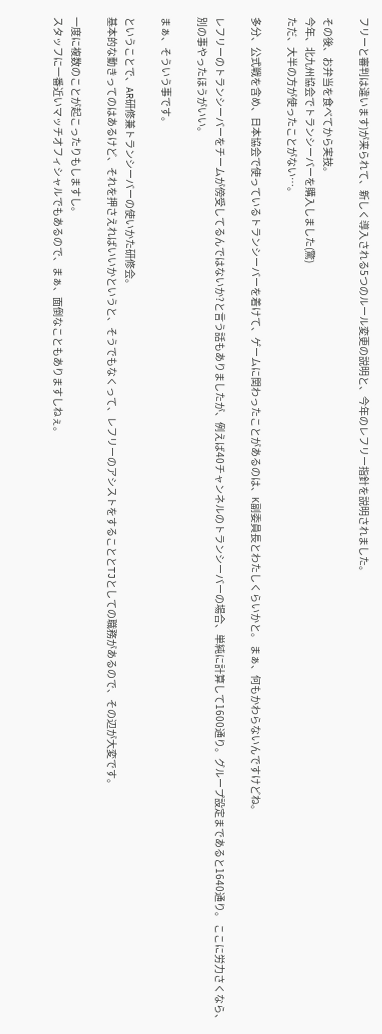フリーと審判は違います)が来られて、新しく導入される5つのルール変更の説明と、今年のレフリー指針を説明されました。

その後、お弁当を食べてから実技。
今年、北九州協会でトランシーバーを購入しました(驚)
ただ、大半の方が使ったことがない…。

多分、公式戦を含め、日本協会で使っているトランシーバーを着けて、ゲームに関わったことがあるのは、K副委員長とわたしくらいかと。 まぁ、何もかわらないんですけどね。

レフリーのトランシーバーをチームが傍受してるんではないか?と言う話もありましたが、例えば40チャンネルのトランシーバーの場合、単純に計算して1600通り。グループ設定まであると1640通り。 ここに労力さくなら、別の事やったほうがいい。

まぁ、そういう事です。

ということで、AR研修兼トランシーバーの使いかた研修会。
基本的な動きってのはあるけど、それを押さえればいいかというと、そうでもなくって、レフリーのアシストをすることとTJとしての職務があるので、その辺が大変です。

一度に複数のことが起こったりもしますし。
スタッフに一番近いマッチオフィシャルでもあるので、まぁ、面倒なこともありますしねぇ。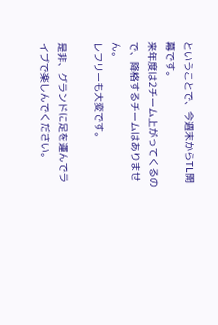ということで、今週末からTL開幕です。
来年度は2チーム上がってくるので、降格するチームはありません。
レフリーも大変です。

是非、グランドに足を運んでライブで楽しんでください。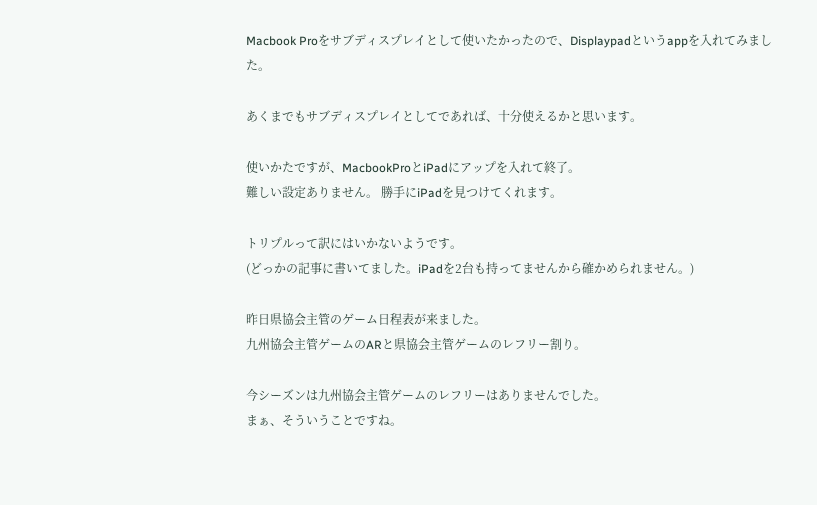Macbook Proをサブディスプレイとして使いたかったので、Displaypadというappを入れてみました。

あくまでもサブディスプレイとしてであれば、十分使えるかと思います。

使いかたですが、MacbookProとiPadにアップを入れて終了。
難しい設定ありません。 勝手にiPadを見つけてくれます。

トリプルって訳にはいかないようです。
(どっかの記事に書いてました。iPadを2台も持ってませんから確かめられません。)

昨日県協会主管のゲーム日程表が来ました。
九州協会主管ゲームのARと県協会主管ゲームのレフリー割り。

今シーズンは九州協会主管ゲームのレフリーはありませんでした。
まぁ、そういうことですね。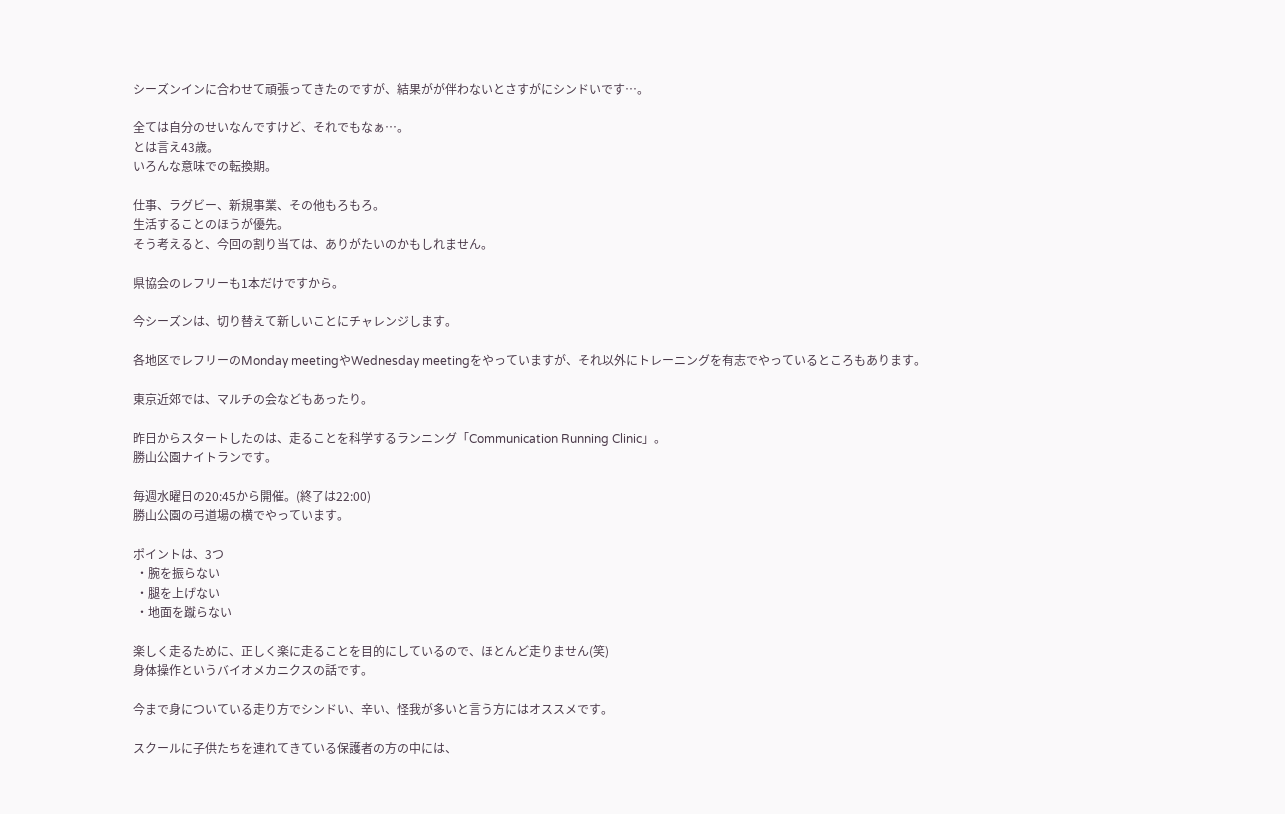シーズンインに合わせて頑張ってきたのですが、結果がが伴わないとさすがにシンドいです…。

全ては自分のせいなんですけど、それでもなぁ…。
とは言え43歳。
いろんな意味での転換期。

仕事、ラグビー、新規事業、その他もろもろ。
生活することのほうが優先。
そう考えると、今回の割り当ては、ありがたいのかもしれません。

県協会のレフリーも1本だけですから。

今シーズンは、切り替えて新しいことにチャレンジします。

各地区でレフリーのMonday meetingやWednesday meetingをやっていますが、それ以外にトレーニングを有志でやっているところもあります。

東京近郊では、マルチの会などもあったり。

昨日からスタートしたのは、走ることを科学するランニング「Communication Running Clinic」。
勝山公園ナイトランです。

毎週水曜日の20:45から開催。(終了は22:00)
勝山公園の弓道場の横でやっています。

ポイントは、3つ
 ・腕を振らない
 ・腿を上げない
 ・地面を蹴らない

楽しく走るために、正しく楽に走ることを目的にしているので、ほとんど走りません(笑)
身体操作というバイオメカニクスの話です。

今まで身についている走り方でシンドい、辛い、怪我が多いと言う方にはオススメです。

スクールに子供たちを連れてきている保護者の方の中には、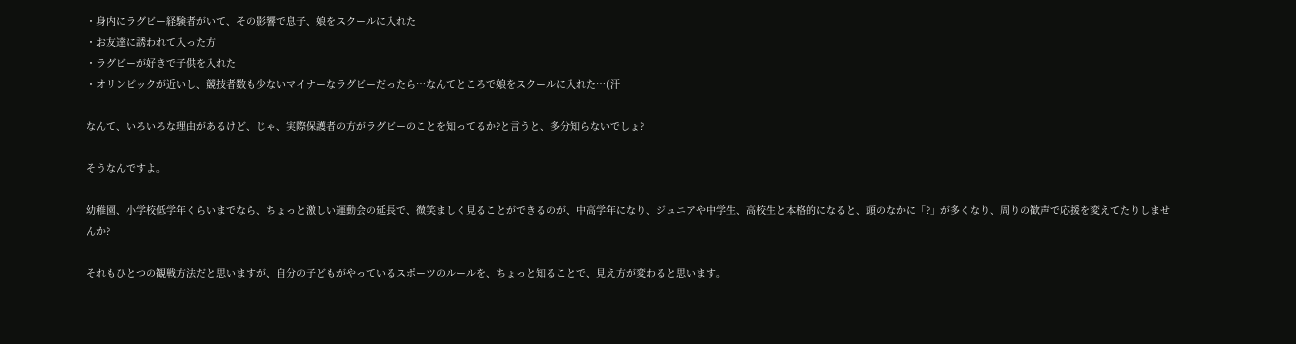・身内にラグビー経験者がいて、その影響で息子、娘をスクールに入れた
・お友達に誘われて入った方
・ラグビーが好きで子供を入れた
・オリンピックが近いし、競技者数も少ないマイナーなラグビーだったら…なんてところで娘をスクールに入れた…(汗

なんて、いろいろな理由があるけど、じゃ、実際保護者の方がラグビーのことを知ってるか?と言うと、多分知らないでしょ?

そうなんですよ。

幼稚園、小学校低学年くらいまでなら、ちょっと激しい運動会の延長で、微笑ましく見ることができるのが、中高学年になり、ジュニアや中学生、高校生と本格的になると、頭のなかに「?」が多くなり、周りの歓声で応援を変えてたりしませんか?

それもひとつの観戦方法だと思いますが、自分の子どもがやっているスポーツのルールを、ちょっと知ることで、見え方が変わると思います。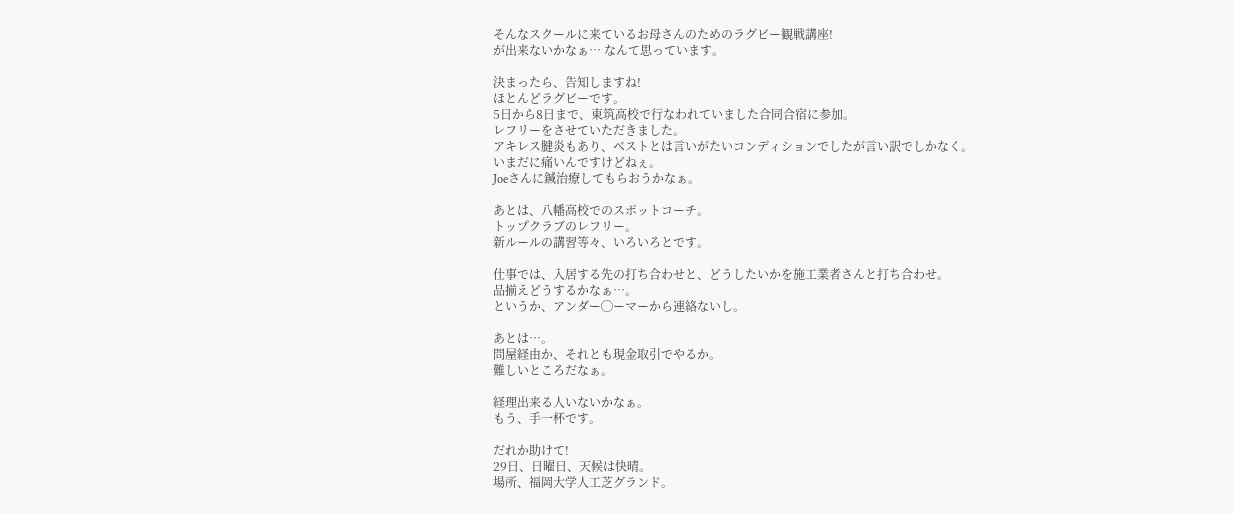そんなスクールに来ているお母さんのためのラグビー観戦講座!
が出来ないかなぁ… なんて思っています。

決まったら、告知しますね!
ほとんどラグビーです。
5日から8日まで、東筑高校で行なわれていました合同合宿に参加。
レフリーをさせていただきました。
アキレス腱炎もあり、ベストとは言いがたいコンディションでしたが言い訳でしかなく。
いまだに痛いんですけどねぇ。
Joeさんに鍼治療してもらおうかなぁ。

あとは、八幡高校でのスポットコーチ。
トップクラブのレフリー。
新ルールの講習等々、いろいろとです。

仕事では、入居する先の打ち合わせと、どうしたいかを施工業者さんと打ち合わせ。
品揃えどうするかなぁ…。
というか、アンダー◯ーマーから連絡ないし。

あとは…。
問屋経由か、それとも現金取引でやるか。
難しいところだなぁ。

経理出来る人いないかなぁ。
もう、手一杯です。

だれか助けて!
29日、日曜日、天候は快晴。
場所、福岡大学人工芝グランド。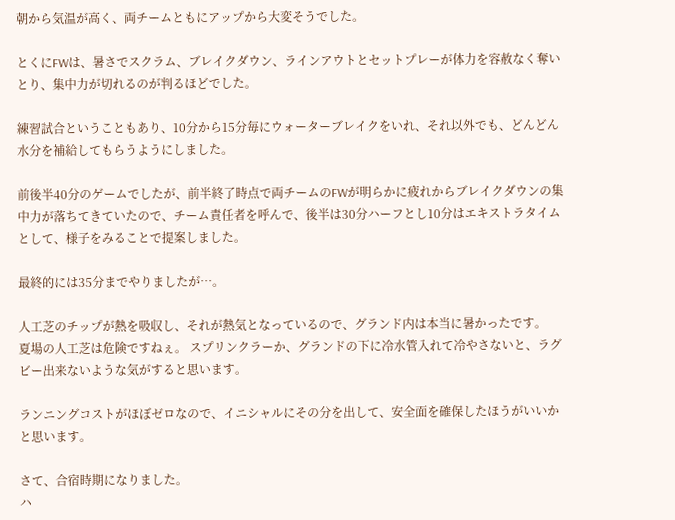朝から気温が高く、両チームともにアップから大変そうでした。

とくにFWは、暑さでスクラム、ブレイクダウン、ラインアウトとセットプレーが体力を容赦なく奪いとり、集中力が切れるのが判るほどでした。

練習試合ということもあり、10分から15分毎にウォーターブレイクをいれ、それ以外でも、どんどん水分を補給してもらうようにしました。

前後半40分のゲームでしたが、前半終了時点で両チームのFWが明らかに疲れからブレイクダウンの集中力が落ちてきていたので、チーム責任者を呼んで、後半は30分ハーフとし10分はエキストラタイムとして、様子をみることで提案しました。

最終的には35分までやりましたが…。

人工芝のチップが熱を吸収し、それが熱気となっているので、グランド内は本当に暑かったです。
夏場の人工芝は危険ですねぇ。 スプリンクラーか、グランドの下に冷水管入れて冷やさないと、ラグビー出来ないような気がすると思います。

ランニングコストがほぼゼロなので、イニシャルにその分を出して、安全面を確保したほうがいいかと思います。

さて、合宿時期になりました。
ハ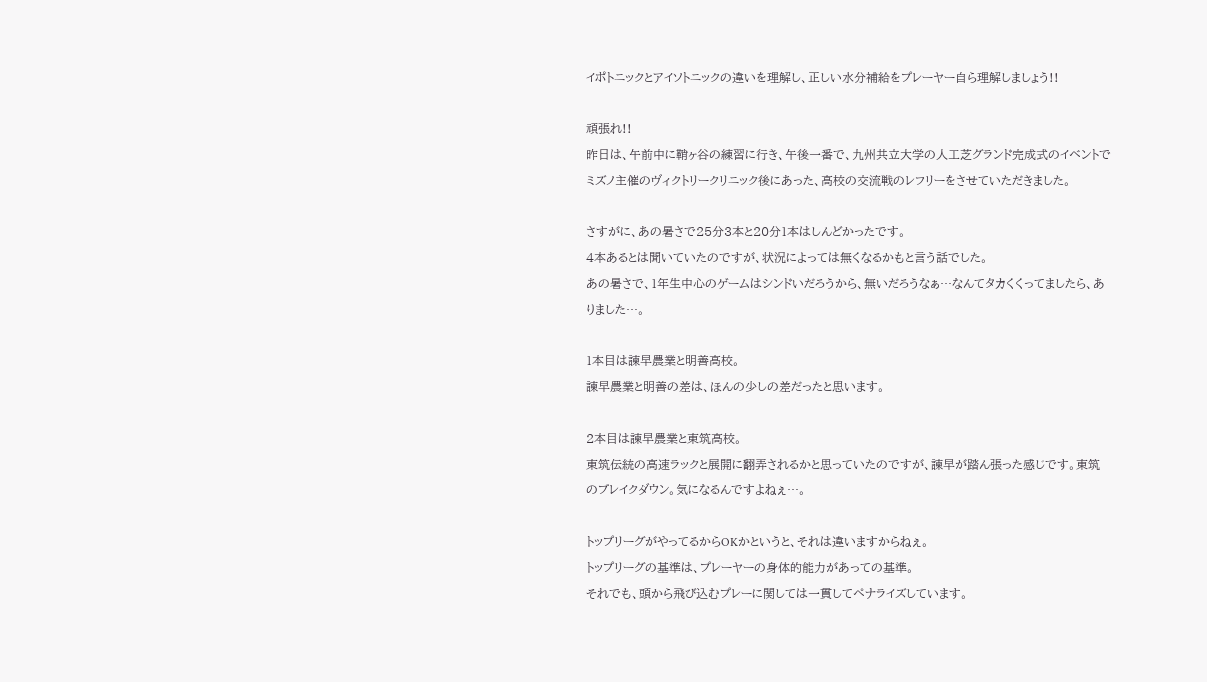イポトニックとアイソトニックの違いを理解し、正しい水分補給をプレーヤー自ら理解しましょう!!

頑張れ!!
昨日は、午前中に鞘ヶ谷の練習に行き、午後一番で、九州共立大学の人工芝グランド完成式のイベントでミズノ主催のヴィクトリークリニック後にあった、高校の交流戦のレフリーをさせていただきました。

さすがに、あの暑さで25分3本と20分1本はしんどかったです。
4本あるとは聞いていたのですが、状況によっては無くなるかもと言う話でした。
あの暑さで、1年生中心のゲームはシンドいだろうから、無いだろうなぁ…なんてタカくくってましたら、ありました…。

1本目は諫早農業と明善高校。
諫早農業と明善の差は、ほんの少しの差だったと思います。

2本目は諫早農業と東筑高校。
東筑伝統の高速ラックと展開に翻弄されるかと思っていたのですが、諫早が踏ん張った感じです。東筑のブレイクダウン。気になるんですよねぇ…。

トップリーグがやってるからOKかというと、それは違いますからねぇ。
トップリーグの基準は、プレーヤーの身体的能力があっての基準。
それでも、頭から飛び込むプレーに関しては一貫してペナライズしています。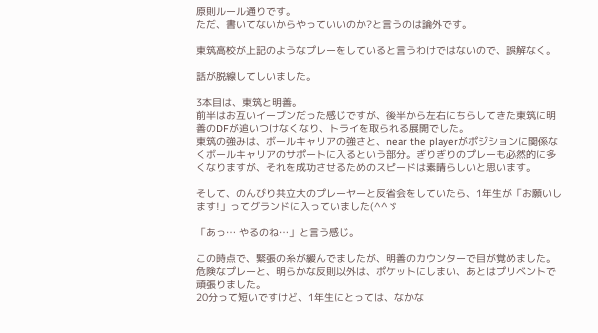原則ルール通りです。
ただ、書いてないからやっていいのか?と言うのは論外です。

東筑高校が上記のようなプレーをしていると言うわけではないので、誤解なく。

話が脱線してしいました。

3本目は、東筑と明善。
前半はお互いイーブンだった感じですが、後半から左右にちらしてきた東筑に明善のDFが追いつけなくなり、トライを取られる展開でした。
東筑の強みは、ボールキャリアの強さと、near the playerがポジションに関係なくボールキャリアのサポートに入るという部分。ぎりぎりのプレーも必然的に多くなりますが、それを成功させるためのスピードは素晴らしいと思います。

そして、のんびり共立大のプレーヤーと反省会をしていたら、1年生が「お願いします!」ってグランドに入っていました(^^ゞ

「あっ… やるのね…」と言う感じ。

この時点で、緊張の糸が緩んでましたが、明善のカウンターで目が覚めました。
危険なプレーと、明らかな反則以外は、ポケットにしまい、あとはプリベントで頑張りました。
20分って短いですけど、1年生にとっては、なかな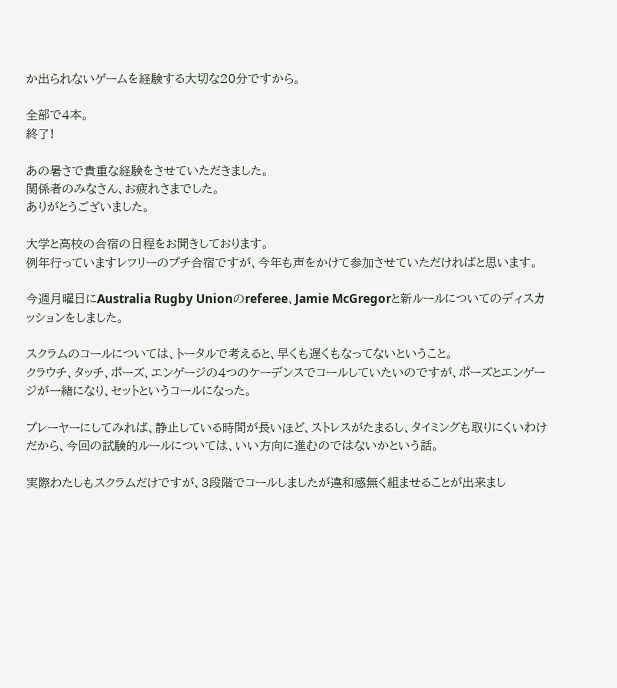か出られないゲームを経験する大切な20分ですから。

全部で4本。
終了!

あの暑さで貴重な経験をさせていただきました。
関係者のみなさん、お疲れさまでした。
ありがとうございました。

大学と高校の合宿の日程をお聞きしております。
例年行っていますレフリーのプチ合宿ですが、今年も声をかけて参加させていただければと思います。

今週月曜日にAustralia Rugby Unionのreferee、Jamie McGregorと新ルールについてのディスカッションをしました。

スクラムのコールについては、トータルで考えると、早くも遅くもなってないということ。
クラウチ、タッチ、ポーズ、エンゲージの4つのケーデンスでコールしていたいのですが、ポーズとエンゲージが一緒になり、セットというコールになった。

プレーヤーにしてみれば、静止している時間が長いほど、ストレスがたまるし、タイミングも取りにくいわけだから、今回の試験的ルールについては、いい方向に進むのではないかという話。

実際わたしもスクラムだけですが、3段階でコールしましたが違和感無く組ませることが出来まし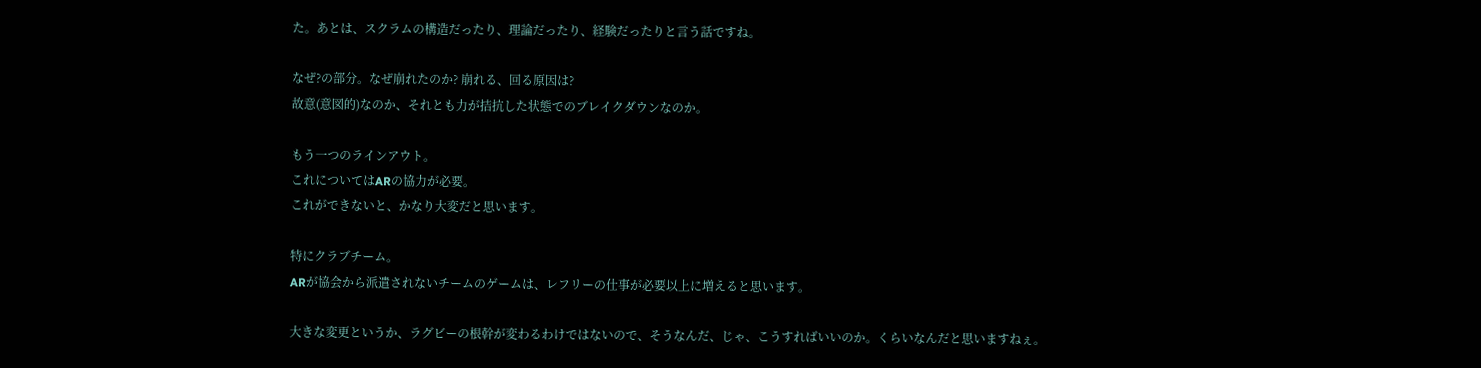た。あとは、スクラムの構造だったり、理論だったり、経験だったりと言う話ですね。

なぜ?の部分。なぜ崩れたのか? 崩れる、回る原因は?
故意(意図的)なのか、それとも力が拮抗した状態でのブレイクダウンなのか。

もう一つのラインアウト。
これについてはARの協力が必要。
これができないと、かなり大変だと思います。

特にクラブチーム。
ARが協会から派遣されないチームのゲームは、レフリーの仕事が必要以上に増えると思います。

大きな変更というか、ラグビーの根幹が変わるわけではないので、そうなんだ、じゃ、こうすればいいのか。くらいなんだと思いますねぇ。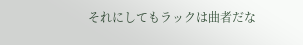それにしてもラックは曲者だな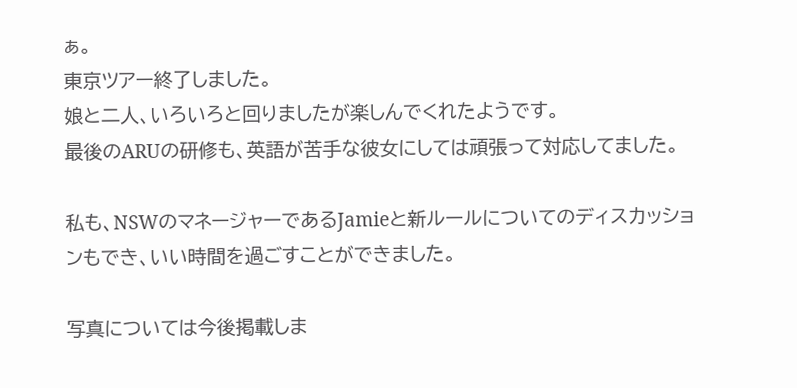ぁ。
東京ツアー終了しました。
娘と二人、いろいろと回りましたが楽しんでくれたようです。
最後のARUの研修も、英語が苦手な彼女にしては頑張って対応してました。

私も、NSWのマネージャーであるJamieと新ルールについてのディスカッションもでき、いい時間を過ごすことができました。

写真については今後掲載しま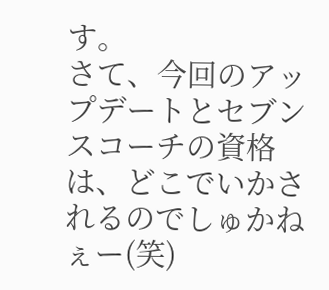す。
さて、今回のアップデートとセブンスコーチの資格は、どこでいかされるのでしゅかねぇー(笑)